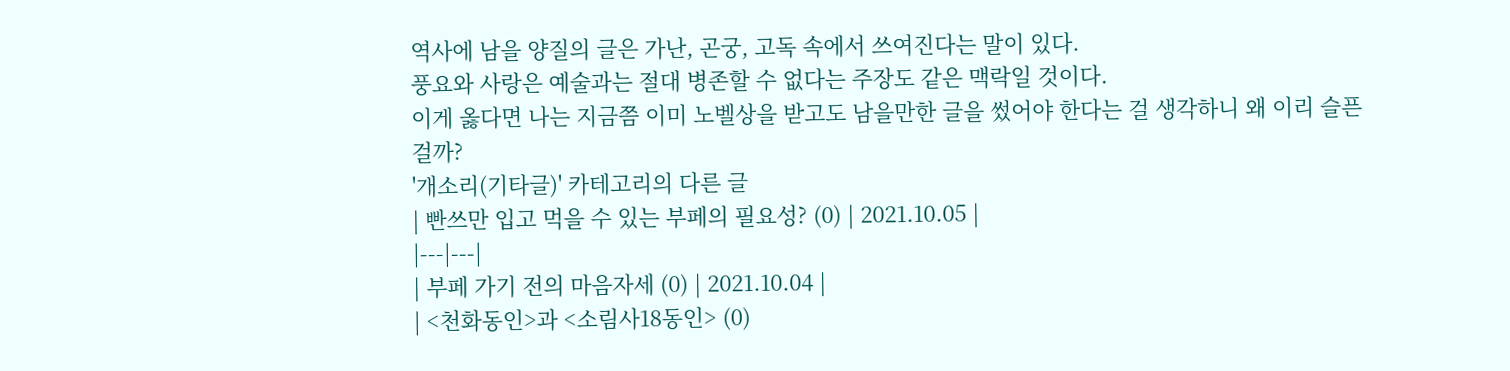역사에 남을 양질의 글은 가난, 곤궁, 고독 속에서 쓰여진다는 말이 있다.
풍요와 사랑은 예술과는 절대 병존할 수 없다는 주장도 같은 맥락일 것이다.
이게 옳다면 나는 지금쯤 이미 노벨상을 받고도 남을만한 글을 썼어야 한다는 걸 생각하니 왜 이리 슬픈 걸까?
'개소리(기타글)' 카테고리의 다른 글
| 빤쓰만 입고 먹을 수 있는 부페의 필요성? (0) | 2021.10.05 |
|---|---|
| 부페 가기 전의 마음자세 (0) | 2021.10.04 |
| <천화동인>과 <소림사18동인> (0)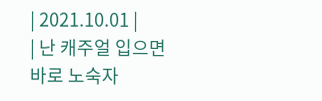| 2021.10.01 |
| 난 캐주얼 입으면 바로 노숙자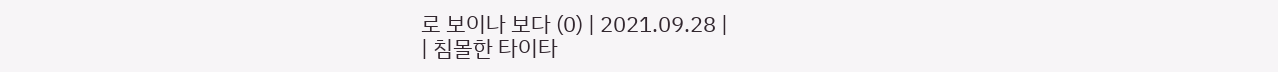로 보이나 보다 (0) | 2021.09.28 |
| 침몰한 타이타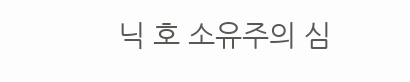닉 호 소유주의 심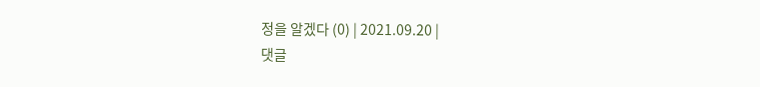정을 알겠다 (0) | 2021.09.20 |
댓글